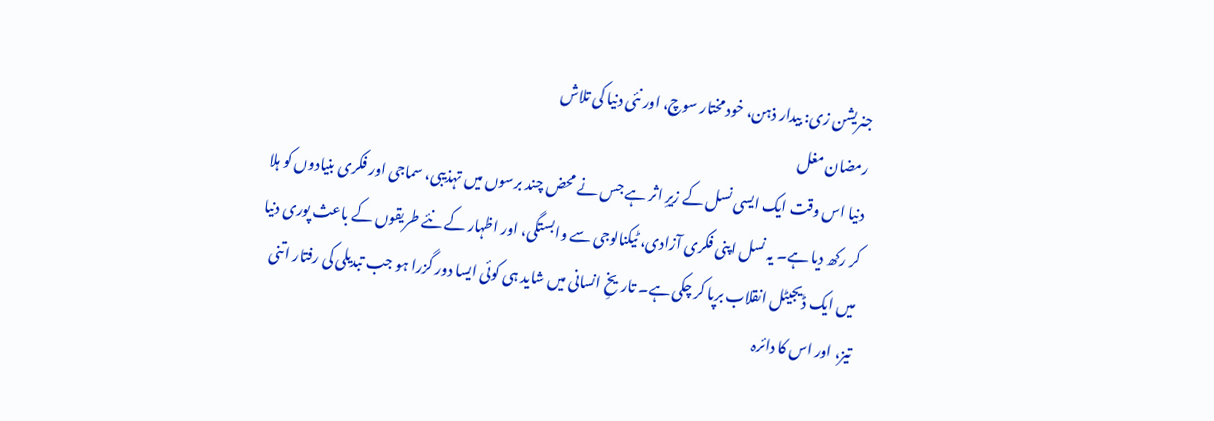جنریشن زی: بیدار ذہن، خود مختار سوچ، اور نئی دنیا کی تلاش
رمضان مغل
دنیا اس وقت ایک ایسی نسل کے زیرِ اثر ہے جس نے محض چند برسوں میں تہذیبی، سماجی اور فکری بنیادوں کو ہلا کر رکھ دیا ہے۔ یہ نسل اپنی فکری آزادی، ٹیکنالوجی سے وابستگی، اور اظہار کے نئے طریقوں کے باعث پوری دنیا میں ایک ڈیجیٹل انقلاب برپا کر چکی ہے۔ تاریخِ انسانی میں شاید ہی کوئی ایسا دور گزرا ہو جب تبدیلی کی رفتار اتنی تیز، اور اس کا دائرہ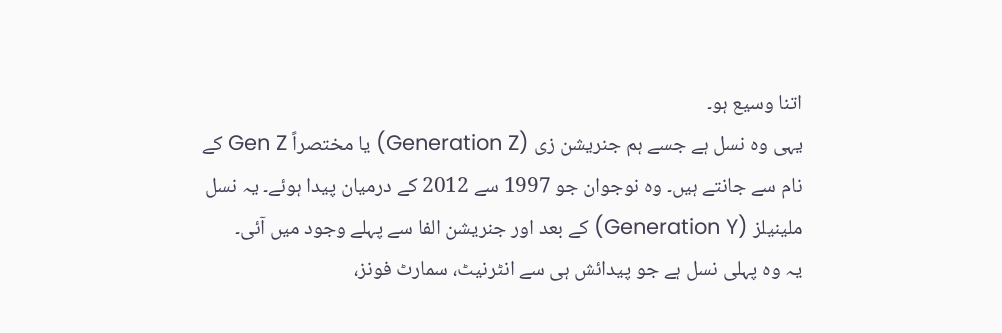اتنا وسیع ہو۔
یہی وہ نسل ہے جسے ہم جنریشن زی (Generation Z) یا مختصراً Gen Z کے نام سے جانتے ہیں۔ وہ نوجوان جو 1997 سے 2012 کے درمیان پیدا ہوئے۔ یہ نسل ملینیلز (Generation Y) کے بعد اور جنریشن الفا سے پہلے وجود میں آئی۔
یہ وہ پہلی نسل ہے جو پیدائش ہی سے انٹرنیٹ، سمارٹ فونز،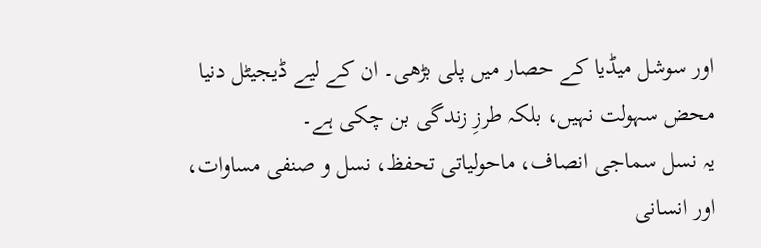اور سوشل میڈیا کے حصار میں پلی بڑھی۔ ان کے لیے ڈیجیٹل دنیا محض سہولت نہیں، بلکہ طرزِ زندگی بن چکی ہے۔
یہ نسل سماجی انصاف، ماحولیاتی تحفظ، نسل و صنفی مساوات، اور انسانی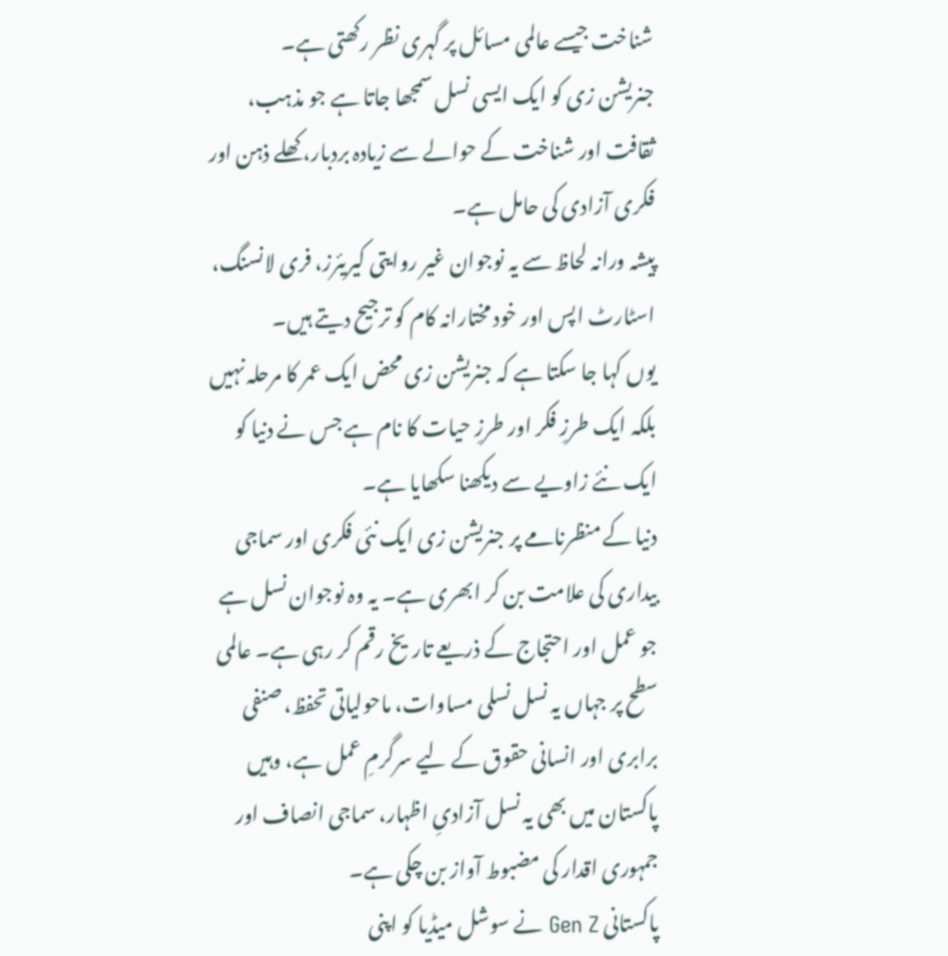شناخت جیسے عالمی مسائل پر گہری نظر رکھتی ہے۔
جنریشن زی کو ایک ایسی نسل سمجھا جاتا ہے جو مذہب، ثقافت اور شناخت کے حوالے سے زیادہ بردبار، کھلے ذہن اور فکری آزادی کی حامل ہے۔
پیشہ ورانہ لحاظ سے یہ نوجوان غیر روایتی کیریئرز، فری لانسنگ، اسٹارٹ اپس اور خود مختارانہ کام کو ترجیح دیتے ہیں۔
یوں کہا جا سکتا ہے کہ جنریشن زی محض ایک عمر کا مرحلہ نہیں بلکہ ایک طرزِ فکر اور طرزِ حیات کا نام ہے جس نے دنیا کو ایک نئے زاویے سے دیکھنا سکھایا ہے۔
دنیا کے منظرنامے پر جنریشن زی ایک نئی فکری اور سماجی بیداری کی علامت بن کر ابھری ہے۔ یہ وہ نوجوان نسل ہے جو عمل اور احتجاج کے ذریعے تاریخ رقم کر رہی ہے۔ عالمی سطح پر جہاں یہ نسل نسلی مساوات، ماحولیاتی تحفظ، صنفی برابری اور انسانی حقوق کے لیے سرگرمِ عمل ہے، وہیں پاکستان میں بھی یہ نسل آزادیِ اظہار، سماجی انصاف اور جمہوری اقدار کی مضبوط آواز بن چکی ہے۔
پاکستانی Gen Z نے سوشل میڈیا کو اپنی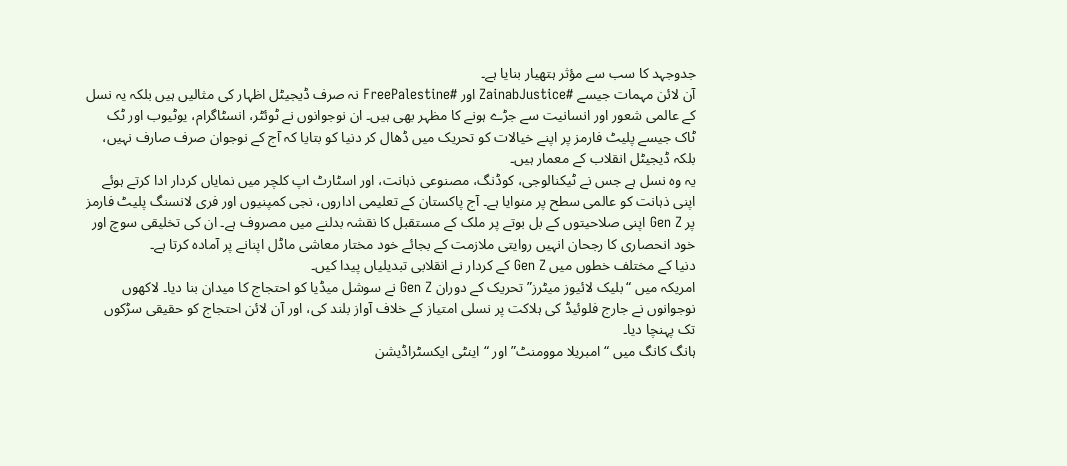جدوجہد کا سب سے مؤثر ہتھیار بنایا ہے۔
آن لائن مہمات جیسے #ZainabJustice اور #FreePalestine نہ صرف ڈیجیٹل اظہار کی مثالیں ہیں بلکہ یہ نسل کے عالمی شعور اور انسانیت سے جڑے ہونے کا مظہر بھی ہیں۔ ان نوجوانوں نے ٹوئٹر، انسٹاگرام، یوٹیوب اور ٹک ٹاک جیسے پلیٹ فارمز پر اپنے خیالات کو تحریک میں ڈھال کر دنیا کو بتایا کہ آج کے نوجوان صرف صارف نہیں، بلکہ ڈیجیٹل انقلاب کے معمار ہیں۔
یہ وہ نسل ہے جس نے ٹیکنالوجی، کوڈنگ، مصنوعی ذہانت، اور اسٹارٹ اپ کلچر میں نمایاں کردار ادا کرتے ہوئے اپنی ذہانت کو عالمی سطح پر منوایا ہے۔ آج پاکستان کے تعلیمی اداروں، نجی کمپنیوں اور فری لانسنگ پلیٹ فارمز پر Gen Z اپنی صلاحیتوں کے بل بوتے پر ملک کے مستقبل کا نقشہ بدلنے میں مصروف ہے۔ ان کی تخلیقی سوچ اور خود انحصاری کا رجحان انہیں روایتی ملازمت کے بجائے خود مختار معاشی ماڈل اپنانے پر آمادہ کرتا ہے۔
دنیا کے مختلف خطوں میں Gen Z کے کردار نے انقلابی تبدیلیاں پیدا کیں۔
امریکہ میں “بلیک لائیوز میٹرز” تحریک کے دوران Gen Z نے سوشل میڈیا کو احتجاج کا میدان بنا دیا۔ لاکھوں نوجوانوں نے جارج فلوئیڈ کی ہلاکت پر نسلی امتیاز کے خلاف آواز بلند کی، اور آن لائن احتجاج کو حقیقی سڑکوں تک پہنچا دیا۔
ہانگ کانگ میں “امبریلا موومنٹ” اور “اینٹی ایکسٹراڈیشن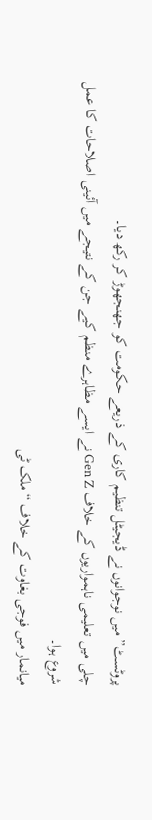پروٹسٹ” میں نوجوانوں نے ڈیجیٹل تنظیم کاری کے ذریعے حکومت کو جھنجھوڑ کر رکھ دیا۔
چلی میں تعلیمی ناہمواریوں کے خلاف Gen Z نے ایسے مظاہرے منظم کیے جن کے نتیجے میں آئینی اصلاحات کا عمل شروع ہوا۔
میانمار میں فوجی بغاوت کے خلاف “ملک ٹی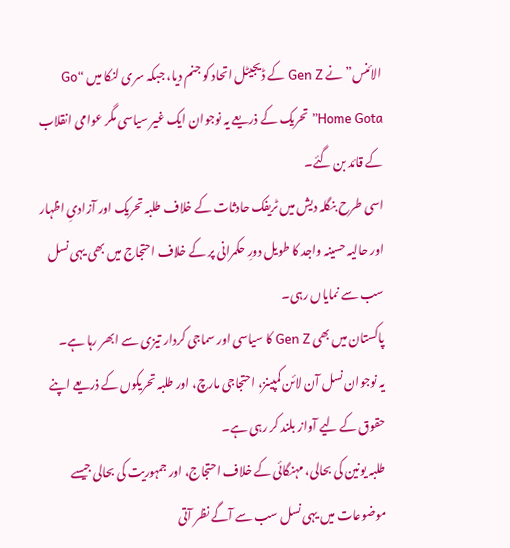الائنس” نے Gen Z کے ڈیجیٹل اتحاد کو جنم دیا، جبکہ سری لنکا میں “Go Home Gota” تحریک کے ذریعے یہ نوجوان ایک غیر سیاسی مگر عوامی انقلاب کے قائد بن گئے۔
اسی طرح بنگلہ دیش میں ٹریفک حادثات کے خلاف طلبہ تحریک اور آزادیِ اظہار اور حالیہ حسینہ واجد کا طویل دورِ حکمرانی پر کے خلاف احتجاج میں بھی یہی نسل سب سے نمایاں رہی۔
پاکستان میں بھی Gen Z کا سیاسی اور سماجی کردار تیزی سے ابھر رہا ہے۔
یہ نوجوان نسل آن لائن کمپینز، احتجاجی مارچ، اور طلبہ تحریکوں کے ذریعے اپنے حقوق کے لیے آواز بلند کر رہی ہے۔
طلبہ یونین کی بحالی، مہنگائی کے خلاف احتجاج، اور جمہوریت کی بحالی جیسے موضوعات میں یہی نسل سب سے آگے نظر آتی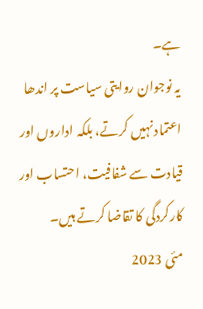ہے۔
یہ نوجوان روایتی سیاست پر اندھا اعتماد نہیں کرتے، بلکہ اداروں اور قیادت سے شفافیت، احتساب اور کارکردگی کا تقاضا کرتے ہیں۔
مئی 2023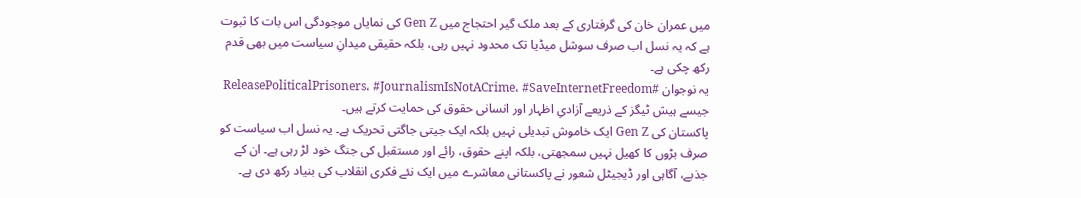میں عمران خان کی گرفتاری کے بعد ملک گیر احتجاج میں Gen Z کی نمایاں موجودگی اس بات کا ثبوت ہے کہ یہ نسل اب صرف سوشل میڈیا تک محدود نہیں رہی، بلکہ حقیقی میدانِ سیاست میں بھی قدم رکھ چکی ہے۔
یہ نوجوان #ReleasePoliticalPrisoners، #JournalismIsNotACrime، #SaveInternetFreedom جیسے ہیش ٹیگز کے ذریعے آزادیِ اظہار اور انسانی حقوق کی حمایت کرتے ہیں۔
پاکستان کی Gen Z ایک خاموش تبدیلی نہیں بلکہ ایک جیتی جاگتی تحریک ہے۔ یہ نسل اب سیاست کو صرف بڑوں کا کھیل نہیں سمجھتی، بلکہ اپنے حقوق، رائے اور مستقبل کی جنگ خود لڑ رہی ہے۔ ان کے جذبے، آگاہی اور ڈیجیٹل شعور نے پاکستانی معاشرے میں ایک نئے فکری انقلاب کی بنیاد رکھ دی ہے۔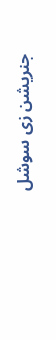جنریشن زی سوشل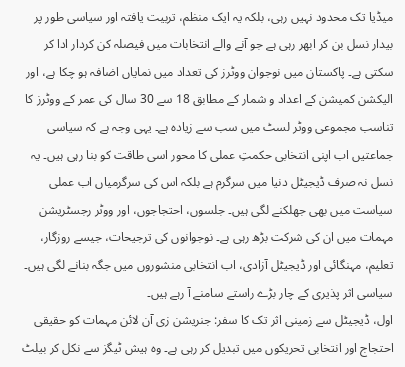میڈیا تک محدود نہیں رہی، بلکہ یہ ایک منظم، تربیت یافتہ اور سیاسی طور پر بیدار نسل بن کر ابھر رہی ہے جو آنے والے انتخابات میں فیصلہ کن کردار ادا کر سکتی ہے۔ پاکستان میں نوجوان ووٹرز کی تعداد میں نمایاں اضافہ ہو چکا ہے، اور الیکشن کمیشن کے اعداد و شمار کے مطابق 18 سے 30 سال کی عمر کے ووٹرز کا تناسب مجموعی ووٹر لسٹ میں سب سے زیادہ ہے۔ یہی وجہ ہے کہ سیاسی جماعتیں اب اپنی انتخابی حکمتِ عملی کا محور اسی طاقت کو بنا رہی ہیں۔ یہ نسل نہ صرف ڈیجیٹل دنیا میں سرگرم ہے بلکہ اس کی سرگرمیاں اب عملی سیاست میں بھی جھلکنے لگی ہیں۔ جلسوں، احتجاجوں، اور ووٹر رجسٹریشن مہمات میں ان کی شرکت بڑھ رہی ہے۔ نوجوانوں کی ترجیحات، جیسے روزگار، تعلیم، مہنگائی اور ڈیجیٹل آزادی، اب انتخابی منشوروں میں جگہ بنانے لگی ہیں۔
سیاسی اثر پذیری کے چار بڑے راستے سامنے آ رہے ہیں۔
اول، ڈیجیٹل سے زمینی اثر تک کا سفر: جنریشن زی آن لائن مہمات کو حقیقی احتجاج اور انتخابی تحریکوں میں تبدیل کر رہی ہے۔ وہ ہیش ٹیگز سے نکل کر بیلٹ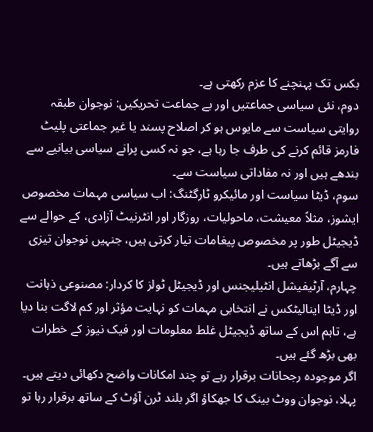بکس تک پہنچنے کا عزم رکھتی ہے۔
دوم، نئی سیاسی جماعتیں اور بے جماعت تحریکیں: نوجوان طبقہ روایتی سیاست سے مایوس ہو کر اصلاح پسند یا غیر جماعتی پلیٹ فارمز قائم کرنے کی طرف جا رہا ہے، جو نہ کسی پرانے سیاسی بیانیے سے بندھے ہیں اور نہ مفاداتی سیاست سے۔
سوم، ڈیٹا سیاست اور مائیکرو ٹارگٹنگ: اب سیاسی مہمات مخصوص ایشوز، مثلاً معیشت، ماحولیات، روزگار اور انٹرنیٹ آزادی، کے حوالے سے ڈیجیٹل طور پر مخصوص پیغامات تیار کرتی ہیں، جنہیں نوجوان تیزی سے آگے بڑھاتے ہیں۔
چہارم، آرٹیفیشل انٹیلیجنس اور ڈیجیٹل ٹولز کا کردار: مصنوعی ذہانت اور ڈیٹا اینالیٹکس نے انتخابی مہمات کو نہایت مؤثر اور کم لاگت بنا دیا ہے، تاہم اس کے ساتھ ڈیجیٹل غلط معلومات اور فیک نیوز کے خطرات بھی بڑھ گئے ہیں۔
اگر موجودہ رجحانات برقرار رہے تو چند امکانات واضح دکھائی دیتے ہیں۔
پہلا، نوجوان ووٹ بینک کا جھکاؤ اگر بلند ٹرن آؤٹ کے ساتھ برقرار رہا تو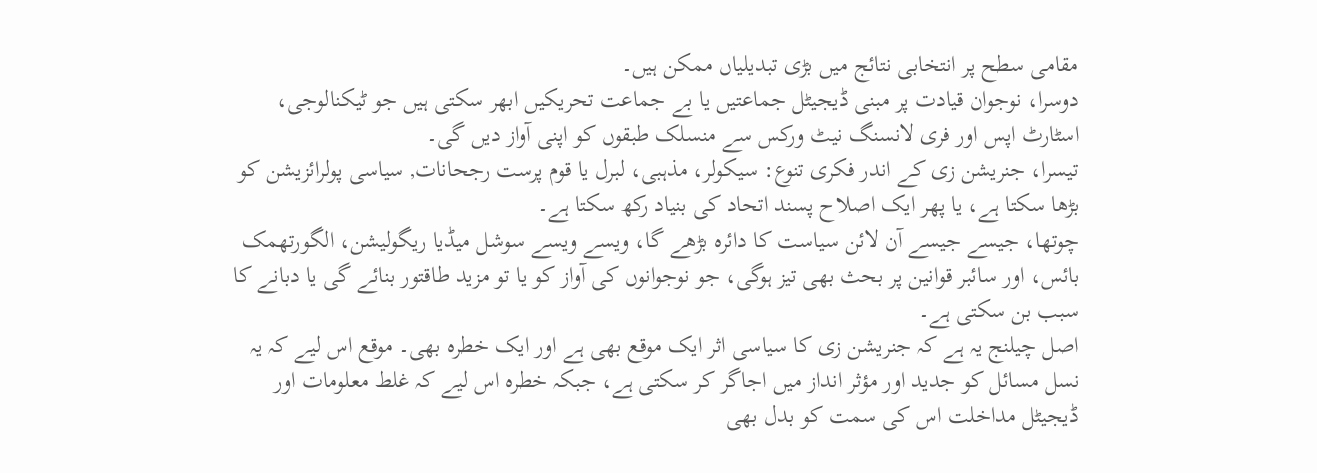مقامی سطح پر انتخابی نتائج میں بڑی تبدیلیاں ممکن ہیں۔
دوسرا، نوجوان قیادت پر مبنی ڈیجیٹل جماعتیں یا بے جماعت تحریکیں ابھر سکتی ہیں جو ٹیکنالوجی، اسٹارٹ اپس اور فری لانسنگ نیٹ ورکس سے منسلک طبقوں کو اپنی آواز دیں گی۔
تیسرا، جنریشن زی کے اندر فکری تنوع: سیکولر، مذہبی، لبرل یا قوم پرست رجحانات, سیاسی پولرائزیشن کو بڑھا سکتا ہے، یا پھر ایک اصلاح پسند اتحاد کی بنیاد رکھ سکتا ہے۔
چوتھا، جیسے جیسے آن لائن سیاست کا دائرہ بڑھے گا، ویسے ویسے سوشل میڈیا ریگولیشن، الگورتھمک بائس، اور سائبر قوانین پر بحث بھی تیز ہوگی، جو نوجوانوں کی آواز کو یا تو مزید طاقتور بنائے گی یا دبانے کا سبب بن سکتی ہے۔
اصل چیلنج یہ ہے کہ جنریشن زی کا سیاسی اثر ایک موقع بھی ہے اور ایک خطرہ بھی۔ موقع اس لیے کہ یہ نسل مسائل کو جدید اور مؤثر انداز میں اجاگر کر سکتی ہے، جبکہ خطرہ اس لیے کہ غلط معلومات اور ڈیجیٹل مداخلت اس کی سمت کو بدل بھی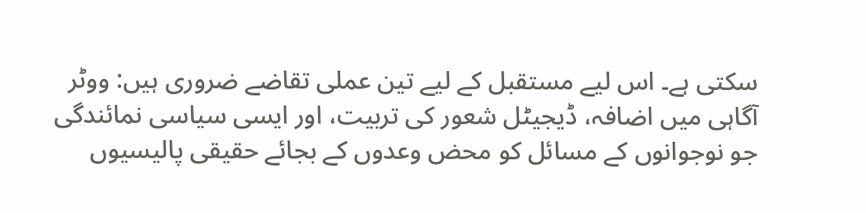سکتی ہے۔ اس لیے مستقبل کے لیے تین عملی تقاضے ضروری ہیں: ووٹر آگاہی میں اضافہ، ڈیجیٹل شعور کی تربیت، اور ایسی سیاسی نمائندگی جو نوجوانوں کے مسائل کو محض وعدوں کے بجائے حقیقی پالیسیوں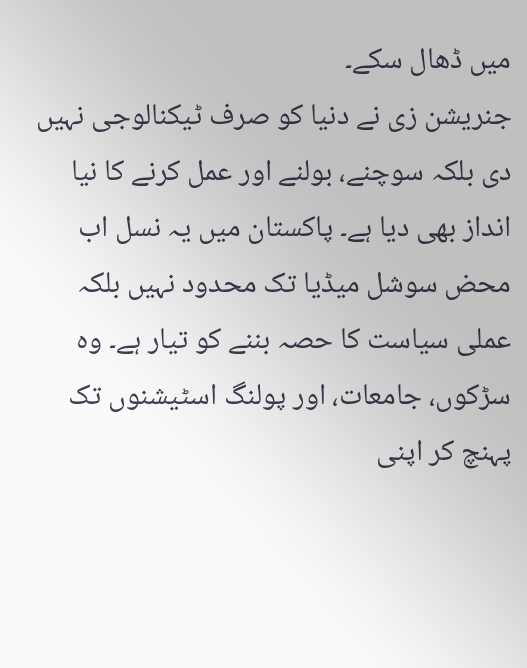میں ڈھال سکے۔
جنریشن زی نے دنیا کو صرف ٹیکنالوجی نہیں دی بلکہ سوچنے، بولنے اور عمل کرنے کا نیا انداز بھی دیا ہے۔ پاکستان میں یہ نسل اب محض سوشل میڈیا تک محدود نہیں بلکہ عملی سیاست کا حصہ بننے کو تیار ہے۔ وہ سڑکوں، جامعات، اور پولنگ اسٹیشنوں تک پہنچ کر اپنی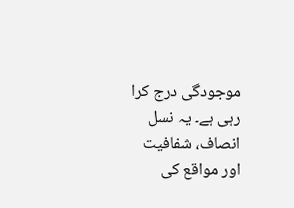موجودگی درج کرا رہی ہے۔ یہ نسل انصاف، شفافیت اور مواقع کی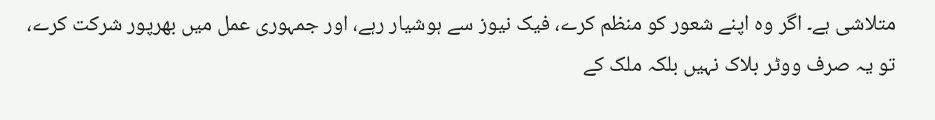متلاشی ہے۔ اگر وہ اپنے شعور کو منظم کرے، فیک نیوز سے ہوشیار رہے، اور جمہوری عمل میں بھرپور شرکت کرے، تو یہ صرف ووٹر بلاک نہیں بلکہ ملک کے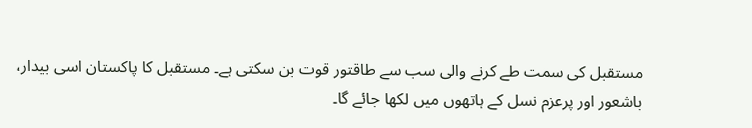مستقبل کی سمت طے کرنے والی سب سے طاقتور قوت بن سکتی ہے۔ مستقبل کا پاکستان اسی بیدار، باشعور اور پرعزم نسل کے ہاتھوں میں لکھا جائے گا۔